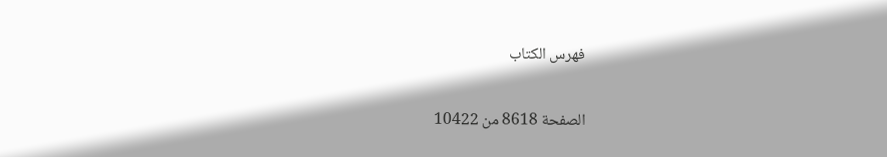فهرس الكتاب

الصفحة 8618 من 10422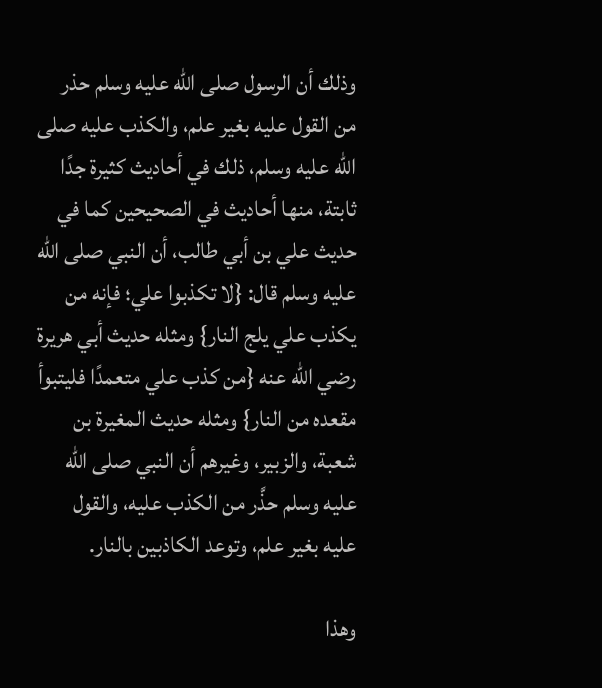وذلك أن الرسول صلى الله عليه وسلم حذر من القول عليه بغير علم، والكذب عليه صلى الله عليه وسلم، ذلك في أحاديث كثيرة جدًا ثابتة، منها أحاديث في الصحيحين كما في حديث علي بن أبي طالب، أن النبي صلى الله عليه وسلم قال: {لا تكذبوا علي؛ فإنه من يكذب علي يلج النار} ومثله حديث أبي هريرة رضي الله عنه {من كذب علي متعمدًا فليتبوأ مقعده من النار} ومثله حديث المغيرة بن شعبة، والزبير، وغيرهم أن النبي صلى الله عليه وسلم حذَّر من الكذب عليه، والقول عليه بغير علم، وتوعد الكاذبين بالنار.

وهذا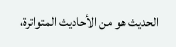الحديث هو من الأحاديث المتواترة،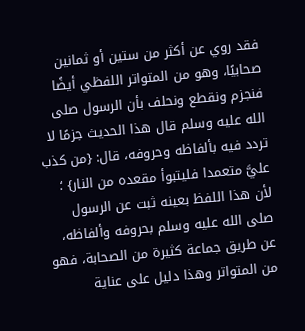فقد روي عن أكثر من ستين أو ثمانين صحابيًا، وهو من المتواتر اللفظي أيضًا فنجزم ونقطع ونحلف بأن الرسول صلى الله عليه وسلم قال هذا الحديث جزمًا لا تردد فيه بألفاظه وحروفه، قال: {من كذب عليَّ متعمدا فليتبوأ مقعده من النار} ؛ لأن هذا اللفظ بعينه ثبت عن الرسول صلى الله عليه وسلم بحروفه وألفاظه، عن طريق جماعة كثيرة من الصحابة، فهو من المتواتر وهذا دليل على عناية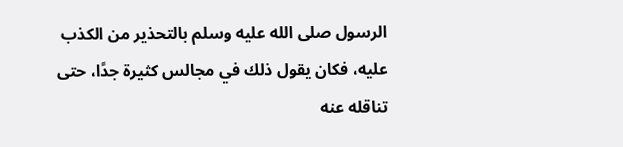الرسول صلى الله عليه وسلم بالتحذير من الكذب عليه، فكان يقول ذلك في مجالس كثيرة جدًا، حتى تناقله عنه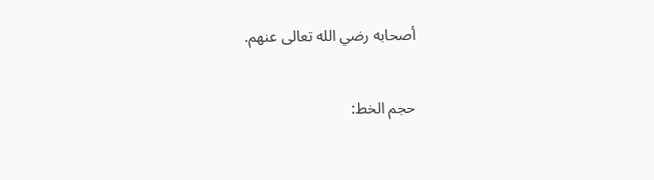أصحابه رضي الله تعالى عنهم.

حجم الخط: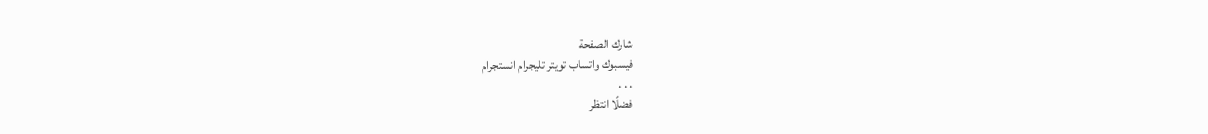شارك الصفحة
فيسبوك واتساب تويتر تليجرام انستجرام
. . .
فضلًا انتظر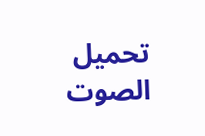تحميل الصوت